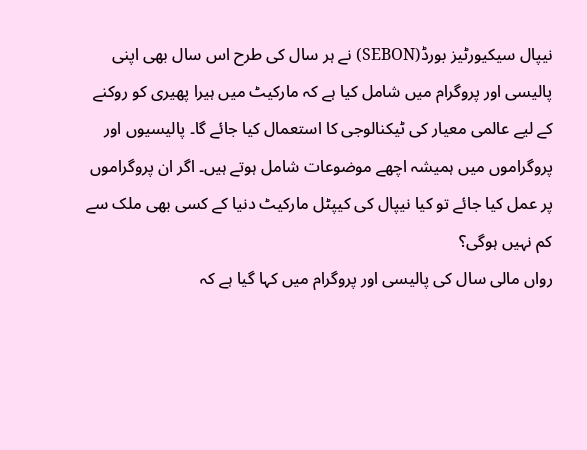نیپال سیکیورٹیز بورڈ(SEBON) نے ہر سال کی طرح اس سال بھی اپنی پالیسی اور پروگرام میں شامل کیا ہے کہ مارکیٹ میں ہیرا پھیری کو روکنے کے لیے عالمی معیار کی ٹیکنالوجی کا استعمال کیا جائے گا۔ پالیسیوں اور پروگراموں میں ہمیشہ اچھے موضوعات شامل ہوتے ہیں۔ اگر ان پروگراموں پر عمل کیا جائے تو کیا نیپال کی کیپٹل مارکیٹ دنیا کے کسی بھی ملک سے کم نہیں ہوگی؟
رواں مالی سال کی پالیسی اور پروگرام میں کہا گیا ہے کہ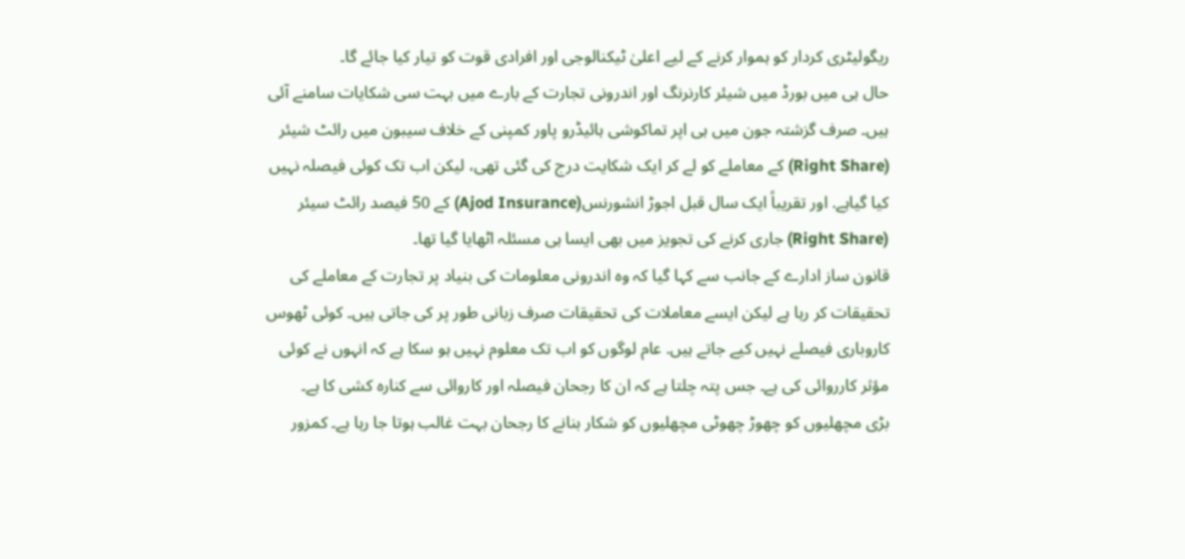ریگولیٹری کردار کو ہموار کرنے کے لیے اعلیٰ ٹیکنالوجی اور افرادی قوت کو تیار کیا جائے گا۔
حال ہی میں بورڈ میں شیئر کارنرنگ اور اندرونی تجارت کے بارے میں بہت سی شکایات سامنے آئی ہیں۔ صرف گزشتہ جون میں ہی اپر تماکوشی ہائیڈرو پاور کمپنی کے خلاف سیبون میں رائٹ شیئر (Right Share) کے معاملے کو لے کر ایک شکایت درج کی گئی تھی، لیکن اب تک کوئی فیصلہ نہیں کیا گیاہے. اور تقریباً ایک سال قبل اجوڑ انشورنس(Ajod Insurance) کے 50 فیصد رائٹ سیئر (Right Share) جاری کرنے کی تجویز میں بھی ایسا ہی مسئلہ اٹھایا گیا تھا۔
قانون ساز ادارے کے جانب سے کہا گیا کہ وہ اندرونی معلومات کی بنیاد پر تجارت کے معاملے کی تحقیقات کر رہا ہے لیکن ایسے معاملات کی تحقیقات صرف زبانی طور پر کی جاتی ہیں۔ کوئی ٹھوس کاروباری فیصلے نہیں کیے جاتے ہیں. عام لوگوں کو اب تک معلوم نہیں ہو سکا ہے کہ انہوں نے کوئی مؤثر کارروائی کی ہے۔ جس پتہ چلتا ہے کہ ان کا رجحان فیصلہ اور کاروائی سے کنارہ کشی کا ہے۔
بڑی مچھلیوں کو چھوڑ چھوٹی مچھلیوں کو شکار بنانے کا رجحان بہت غالب ہوتا جا رہا ہے۔ کمزور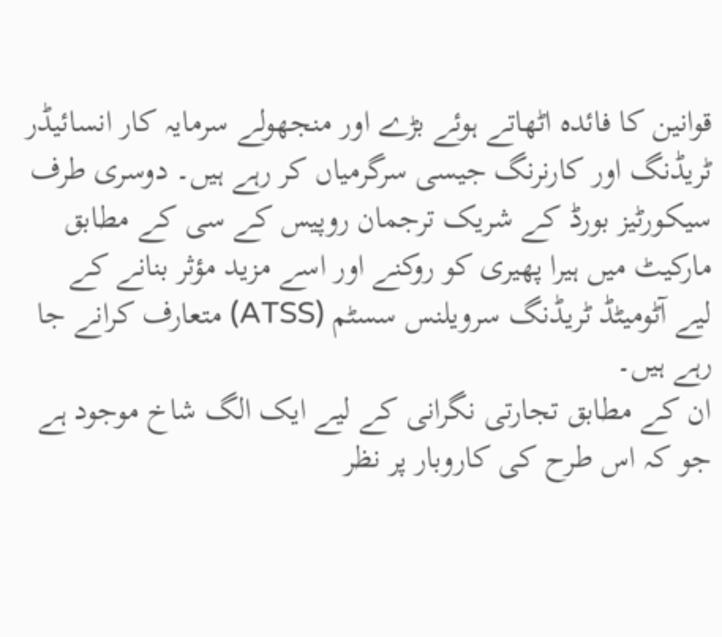قوانین کا فائدہ اٹھاتے ہوئے بڑے اور منجھولے سرمایہ کار انسائیڈر ٹریڈنگ اور کارنرنگ جیسی سرگرمیاں کر رہے ہیں۔ دوسری طرف سیکورٹیز بورڈ کے شریک ترجمان روپیس کے سی کے مطابق مارکیٹ میں ہیرا پھیری کو روکنے اور اسے مزید مؤثر بنانے کے لیے آٹومیٹڈ ٹریڈنگ سرویلنس سسٹم (ATSS) متعارف کرانے جا رہے ہیں۔
ان کے مطابق تجارتی نگرانی کے لیے ایک الگ شاخ موجود ہے جو کہ اس طرح کی کاروبار پر نظر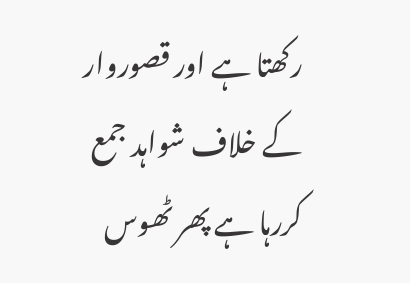رکھتا ہے اور قصوروار کے خلاف شواہد جمع کررہا ہے پھر ٹھوس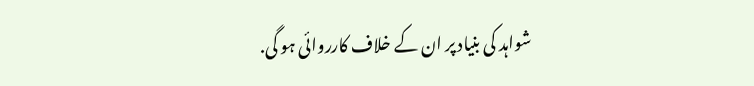شواہد کی بنیاد پر ان کے خلاف کارروائی ہو گی.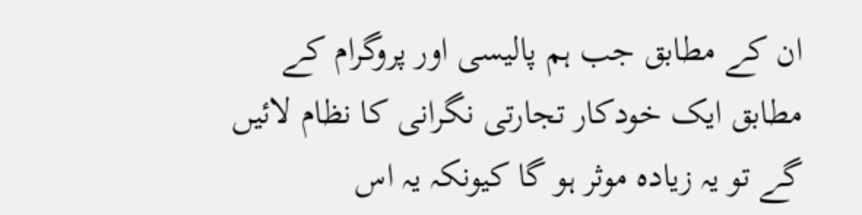ان کے مطابق جب ہم پالیسی اور پروگرام کے مطابق ایک خودکار تجارتی نگرانی کا نظام لائیں گے تو یہ زیادہ موثر ہو گا کیونکہ یہ اس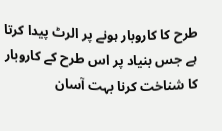طرح کا کاروبار ہونے پر الرٹ پیدا کرتا ہے جس بنیاد پر اس طرح کے کاروبار کا شناخت کرنا بہت آسان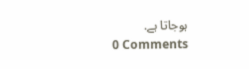ہوجاتا ہے.
0 Comments